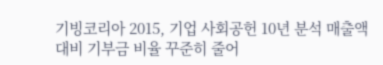기빙코리아 2015, 기업 사회공헌 10년 분석 매출액 대비 기부금 비율 꾸준히 줄어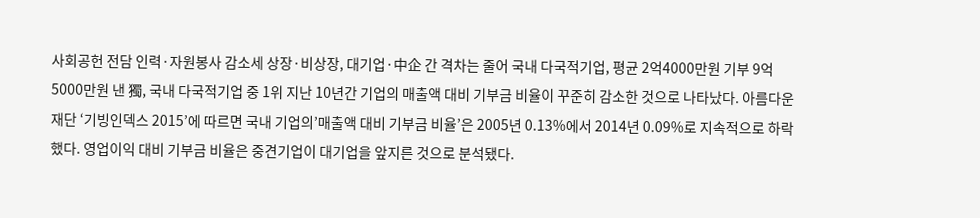사회공헌 전담 인력·자원봉사 감소세 상장·비상장, 대기업·中企 간 격차는 줄어 국내 다국적기업, 평균 2억4000만원 기부 9억5000만원 낸 獨, 국내 다국적기업 중 1위 지난 10년간 기업의 매출액 대비 기부금 비율이 꾸준히 감소한 것으로 나타났다. 아름다운재단 ‘기빙인덱스 2015’에 따르면 국내 기업의’매출액 대비 기부금 비율’은 2005년 0.13%에서 2014년 0.09%로 지속적으로 하락했다. 영업이익 대비 기부금 비율은 중견기업이 대기업을 앞지른 것으로 분석됐다.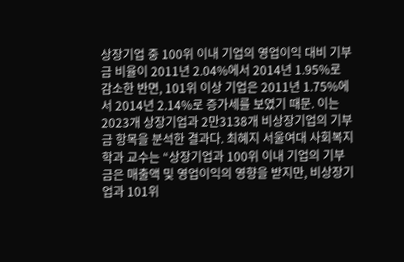상장기업 중 100위 이내 기업의 영업이익 대비 기부금 비율이 2011년 2.04%에서 2014년 1.95%로 감소한 반면, 101위 이상 기업은 2011년 1.75%에서 2014년 2.14%로 증가세를 보였기 때문. 이는 2023개 상장기업과 2만3138개 비상장기업의 기부금 항목을 분석한 결과다. 최혜지 서울여대 사회복지학과 교수는 “상장기업과 100위 이내 기업의 기부금은 매출액 및 영업이익의 영향을 받지만, 비상장기업과 101위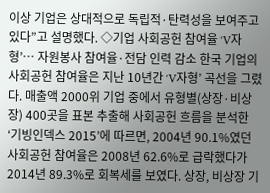이상 기업은 상대적으로 독립적·탄력성을 보여주고 있다”고 설명했다. ◇기업 사회공헌 참여율 ‘V자형’… 자원봉사 참여율·전담 인력 감소 한국 기업의 사회공헌 참여율은 지난 10년간 ‘V자형’ 곡선을 그렸다. 매출액 2000위 기업 중에서 유형별(상장·비상장) 400곳을 표본 추출해 사회공헌 흐름을 분석한 ‘기빙인덱스 2015’에 따르면, 2004년 90.1%였던 사회공헌 참여율은 2008년 62.6%로 급락했다가 2014년 89.3%로 회복세를 보였다. 상장, 비상장 기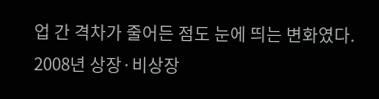업 간 격차가 줄어든 점도 눈에 띄는 변화였다. 2008년 상장·비상장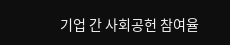기업 간 사회공헌 참여율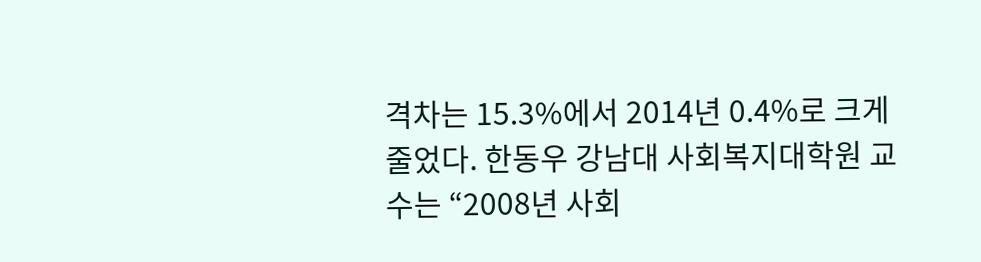격차는 15.3%에서 2014년 0.4%로 크게 줄었다. 한동우 강남대 사회복지대학원 교수는 “2008년 사회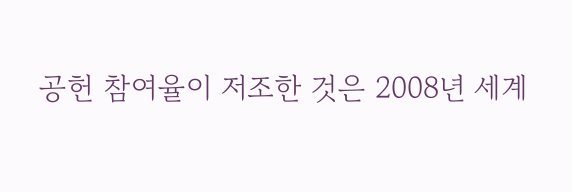공헌 참여율이 저조한 것은 2008년 세계